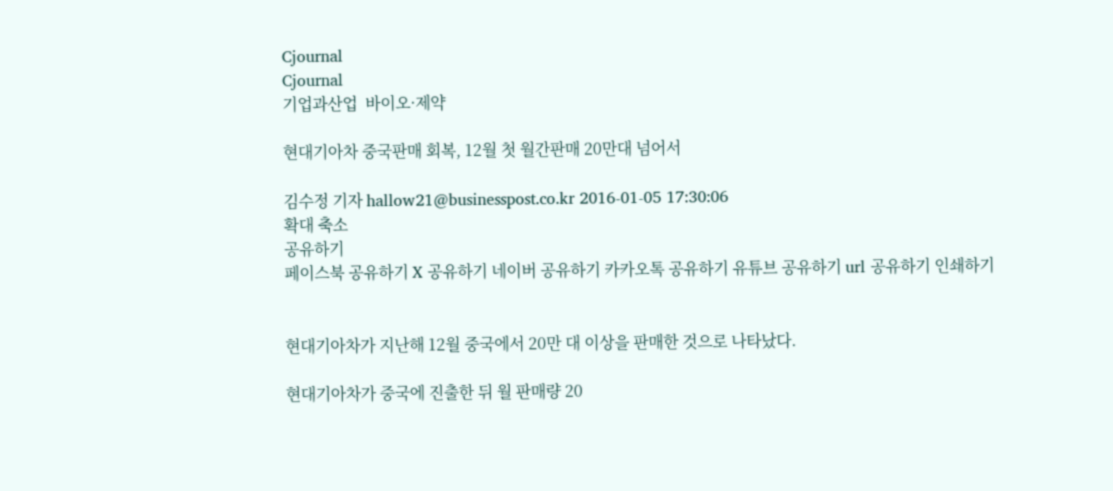Cjournal
Cjournal
기업과산업  바이오·제약

현대기아차 중국판매 회복, 12월 첫 월간판매 20만대 넘어서

김수정 기자 hallow21@businesspost.co.kr 2016-01-05 17:30:06
확대 축소
공유하기
페이스북 공유하기 X 공유하기 네이버 공유하기 카카오톡 공유하기 유튜브 공유하기 url 공유하기 인쇄하기


현대기아차가 지난해 12월 중국에서 20만 대 이상을 판매한 것으로 나타났다.

현대기아차가 중국에 진출한 뒤 월 판매량 20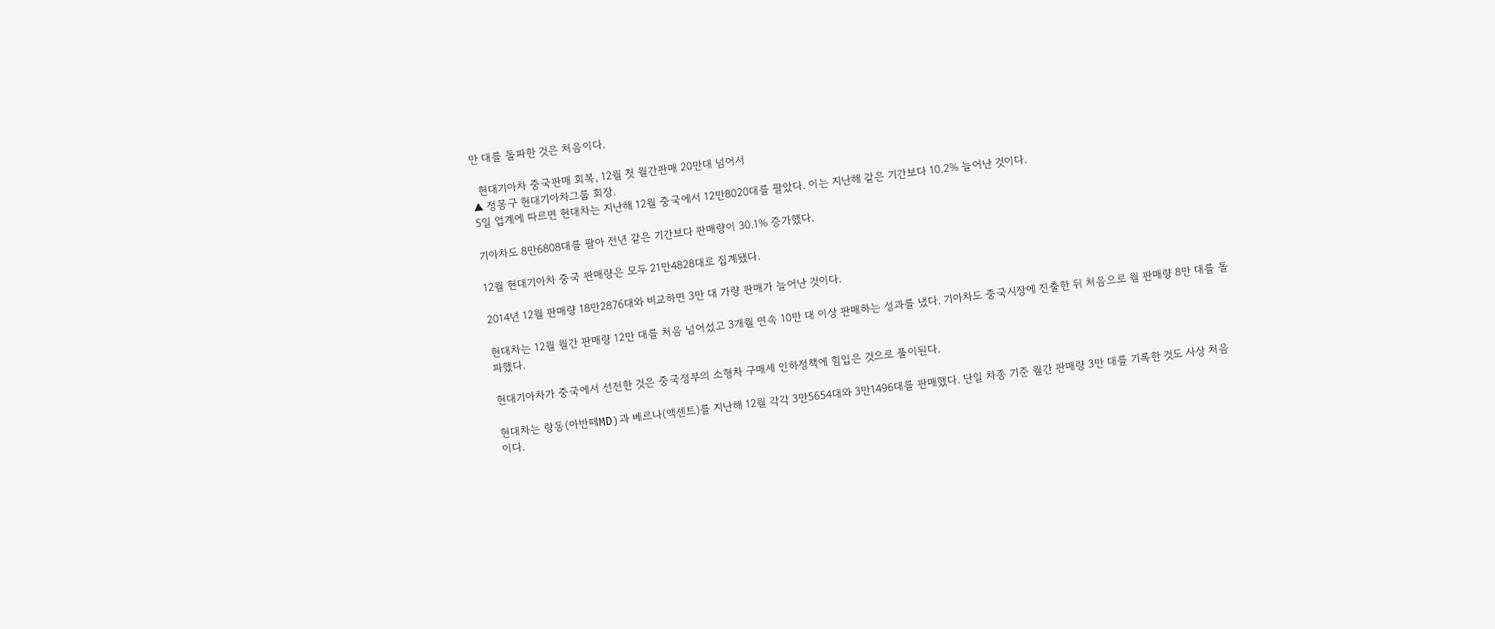만 대를 돌파한 것은 처음이다.

  현대기아차 중국판매 회복, 12월 첫 월간판매 20만대 넘어서
▲ 정몽구 현대기아차그룹 회장.
5일 업계에 따르면 현대차는 지난해 12월 중국에서 12만8020대를 팔았다. 이는 지난해 같은 기간보다 10.2% 늘어난 것이다.

기아차도 8만6808대를 팔아 전년 같은 기간보다 판매량이 30.1% 증가했다.

12월 현대기아차 중국 판매량은 모두 21만4828대로 집계됐다.

2014년 12월 판매량 18만2876대와 비교하면 3만 대 가량 판매가 늘어난 것이다.

현대차는 12월 월간 판매량 12만 대를 처음 넘어섰고 3개월 연속 10만 대 이상 판매하는 성과를 냈다. 기아차도 중국시장에 진출한 뒤 처음으로 월 판매량 8만 대를 돌파했다.

현대기아차가 중국에서 선전한 것은 중국정부의 소형차 구매세 인하정책에 힘입은 것으로 풀이된다.

현대차는 랑동(아반떼MD)과 베르나(액센트)를 지난해 12월 각각 3만5654대와 3만1496대를 판매했다. 단일 차종 기준 월간 판매량 3만 대를 기록한 것도 사상 처음이다.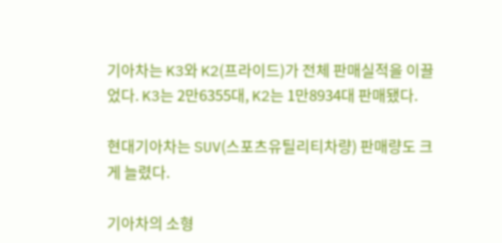기아차는 K3와 K2(프라이드)가 전체 판매실적을 이끌었다. K3는 2만6355대, K2는 1만8934대 판매됐다.

현대기아차는 SUV(스포츠유틸리티차량) 판매량도 크게 늘렸다.

기아차의 소형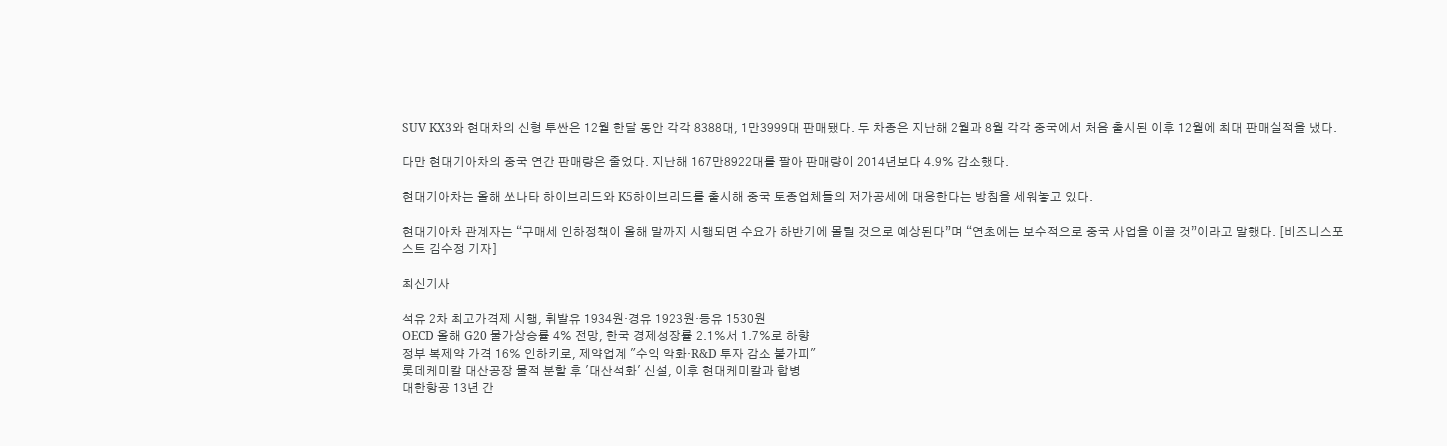SUV KX3와 현대차의 신형 투싼은 12월 한달 동안 각각 8388대, 1만3999대 판매됐다. 두 차종은 지난해 2월과 8월 각각 중국에서 처음 출시된 이후 12월에 최대 판매실적을 냈다.

다만 현대기아차의 중국 연간 판매량은 줄었다. 지난해 167만8922대를 팔아 판매량이 2014년보다 4.9% 감소했다.

현대기아차는 올해 쏘나타 하이브리드와 K5하이브리드를 출시해 중국 토종업체들의 저가공세에 대응한다는 방침을 세워놓고 있다.

현대기아차 관계자는 “구매세 인하정책이 올해 말까지 시행되면 수요가 하반기에 몰릴 것으로 예상된다”며 “연초에는 보수적으로 중국 사업을 이끌 것”이라고 말했다. [비즈니스포스트 김수정 기자]

최신기사

석유 2차 최고가격제 시행, 휘발유 1934원·경유 1923원·등유 1530원
OECD 올해 G20 물가상승률 4% 전망, 한국 경제성장률 2.1%서 1.7%로 하향
정부 복제약 가격 16% 인하키로, 제약업계 "수익 악화·R&D 투자 감소 불가피"
롯데케미칼 대산공장 물적 분할 후 '대산석화' 신설, 이후 현대케미칼과 합병
대한항공 13년 간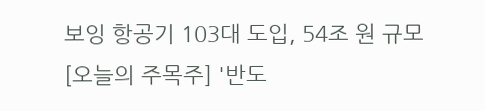보잉 항공기 103대 도입, 54조 원 규모
[오늘의 주목주] '반도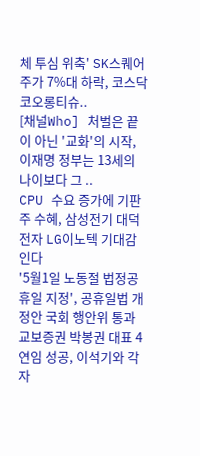체 투심 위축' SK스퀘어 주가 7%대 하락, 코스닥 코오롱티슈..
[채널Who] 처벌은 끝이 아닌 '교화'의 시작, 이재명 정부는 13세의 나이보다 그 ..
CPU 수요 증가에 기판주 수혜, 삼성전기 대덕전자 LG이노텍 기대감 인다
'5월1일 노동절 법정공휴일 지정', 공휴일법 개정안 국회 행안위 통과
교보증권 박봉권 대표 4연임 성공, 이석기와 각자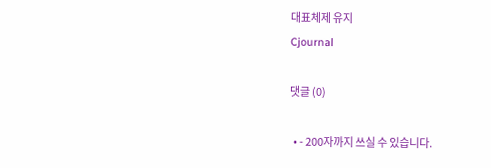대표체제 유지
Cjournal

댓글 (0)

  • - 200자까지 쓰실 수 있습니다.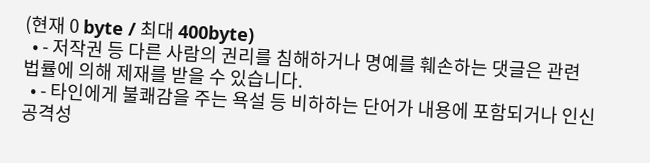(현재 0 byte / 최대 400byte)
  • - 저작권 등 다른 사람의 권리를 침해하거나 명예를 훼손하는 댓글은 관련 법률에 의해 제재를 받을 수 있습니다.
  • - 타인에게 불쾌감을 주는 욕설 등 비하하는 단어가 내용에 포함되거나 인신공격성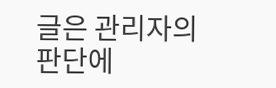글은 관리자의 판단에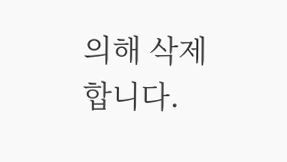의해 삭제 합니다.